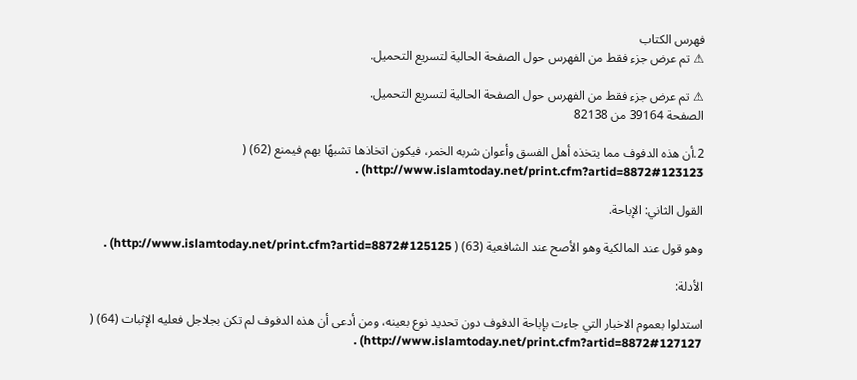فهرس الكتاب
⚠ تم عرض جزء فقط من الفهرس حول الصفحة الحالية لتسريع التحميل.

⚠ تم عرض جزء فقط من الفهرس حول الصفحة الحالية لتسريع التحميل.
الصفحة 39164 من 82138

2.أن هذه الدفوف مما يتخذه أهل الفسق وأعوان شربه الخمر، فيكون اتخاذها تشبهًا بهم فيمنع (62) ( http://www.islamtoday.net/print.cfm?artid=8872#123123) .

القول الثاني: الإباحة.

وهو قول عند المالكية وهو الأصح عند الشافعية (63) ( http://www.islamtoday.net/print.cfm?artid=8872#125125) .

الأدلة:

استدلوا بعموم الاخبار التي جاءت بإباحة الدفوف دون تحديد نوع بعينه، ومن أدعى أن هذه الدفوف لم تكن بجلاجل فعليه الإثبات (64) ( http://www.islamtoday.net/print.cfm?artid=8872#127127) .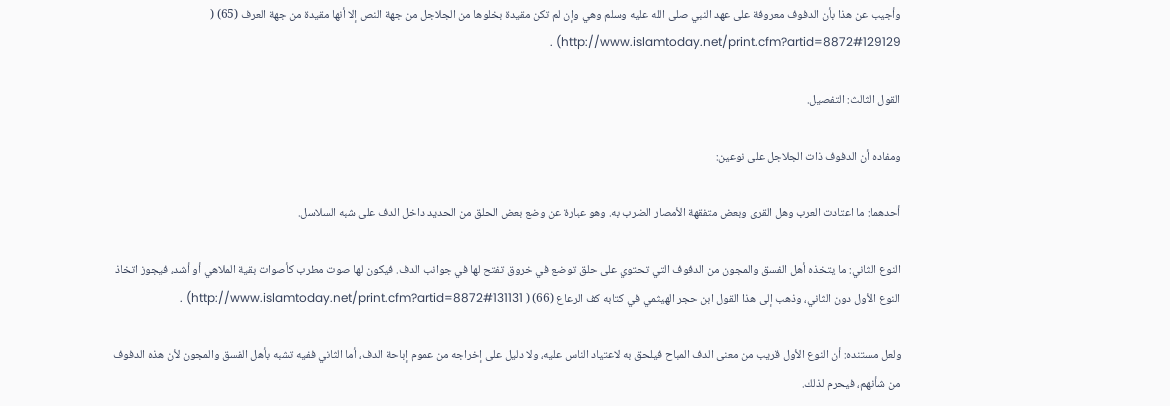وأجيب عن هذا بأن الدفوف معروفة على عهد النبي صلى الله عليه وسلم وهي وإن لم تكن مقيدة بخلوها من الجلاجل من جهة النص إلا أنها مقيدة من جهة العرف (65) ( http://www.islamtoday.net/print.cfm?artid=8872#129129) .

القول الثالث: التفصيل.

ومفاده أن الدفوف ذات الجلاجل على نوعين:

أحدهما: ما اعتادت العرب وهل القرى وبعض متفقهة الأمصار الضرب به. وهو عبارة عن وضع بعض الحلق من الحديد داخل الدف على شبه السلاسل.

النوع الثاني: ما يتخذه أهل الفسق والمجون من الدفوف التي تحتوي على حلق توضع في خروق تفتح لها في جوانب الدف. فيكون لها صوت مطرب كأصوات بقية الملاهي أو أشد، فيجوز اتخاذ النوع الأول دون الثاني، وذهب إلى هذا القول ابن حجر الهيثمي في كتابه كف الرعاع (66) ( http://www.islamtoday.net/print.cfm?artid=8872#131131) .

ولعل مستنده: أن النوع الأول قريب من معنى الدف المباح فيلحق به لاعتياد الناس عليه، ولا دليل على إخراجه من عموم إباحة الدف، أما الثاني ففيه تشبه بأهل الفسق والمجون لأن هذه الدفوف من شأنهم، فيحرم لذلك.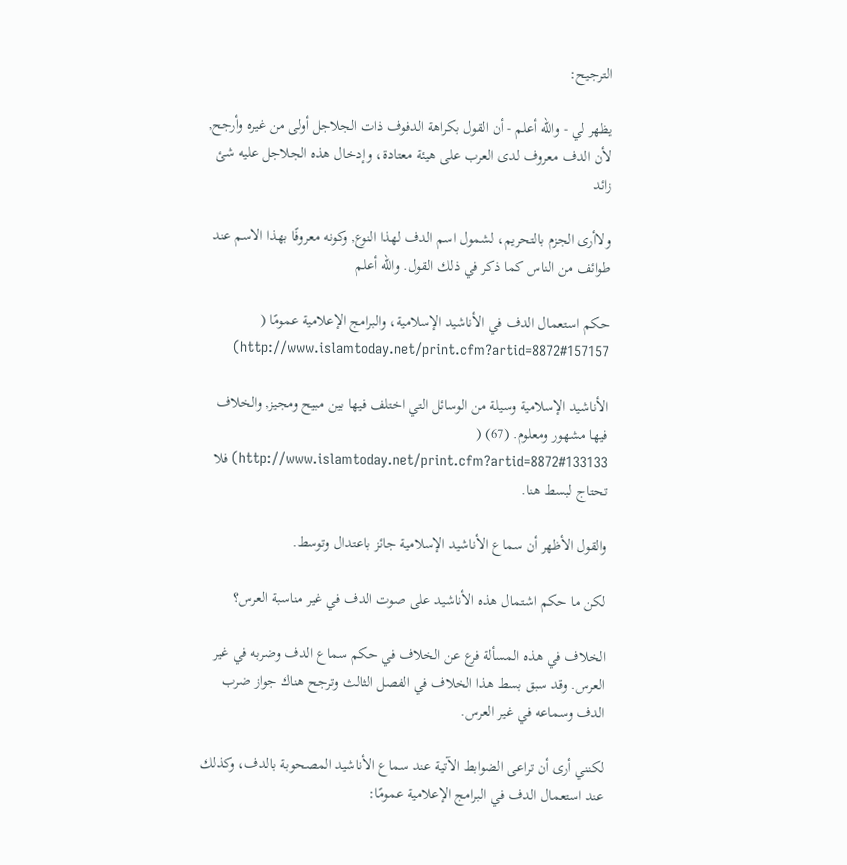الترجيح:

يظهر لي - والله أعلم - أن القول بكراهة الدفوف ذات الجلاجل أولى من غيره وأرجح, لأن الدف معروف لدى العرب على هيئة معتادة، وإدخال هذه الجلاجل عليه شئ زائد

ولاأرى الجزم بالتحريم، لشمول اسم الدف لهذا النوع, وكونه معروفًا بهذا الاسم عند طوائف من الناس كما ذكر في ذلك القول. والله أعلم

حكم استعمال الدف في الأناشيد الإسلامية، والبرامج الإعلامية عمومًا ( http://www.islamtoday.net/print.cfm?artid=8872#157157)

الأناشيد الإسلامية وسيلة من الوسائل التي اختلف فيها بين مبيح ومجيز, والخلاف فيها مشهور ومعلوم. (67) ( http://www.islamtoday.net/print.cfm?artid=8872#133133) فلا تحتاج لبسط هنا.

والقول الأظهر أن سماع الأناشيد الإسلامية جائز باعتدال وتوسط.

لكن ما حكم اشتمال هذه الأناشيد على صوت الدف في غير مناسبة العرس؟

الخلاف في هذه المسألة فرع عن الخلاف في حكم سماع الدف وضربه في غير العرس. وقد سبق بسط هذا الخلاف في الفصل الثالث وترجح هناك جواز ضرب الدف وسماعه في غير العرس.

لكنني أرى أن تراعى الضوابط الآتية عند سماع الأناشيد المصحوبة بالدف، وكذلك عند استعمال الدف في البرامج الإعلامية عمومًا: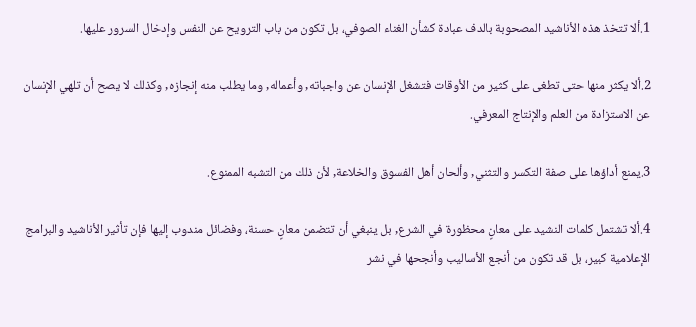1.ألا تتخذ هذه الأناشيد المصحوبة بالدف عبادة كشأن الغناء الصوفي، بل تكون من باب الترويح عن النفس وإدخال السرور عليها.

2.ألا يكثر منها حتى تطغى على كثير من الأوقات فتشغل الإنسان عن واجباته, وأعماله, وما يطلب منه إنجازه, وكذلك لا يصح أن تلهي الإنسان عن الاستزادة من العلم والإنتاج المعرفي.

3.يمنع أداؤها على صفة التكسر والتثني, وألحان أهل الفسوق والخلاعة, لأن ذلك من التشبه الممنوع.

4.ألا تشتمل كلمات النشيد على معانٍ محظورة في الشرع, بل ينبغي أن تتضمن معانٍ حسنة، وفضائل مندوب إليها فإن تأثير الأناشيد والبرامج الإعلامية كبير، بل قد تكون من أنجع الأساليب وأنجحها في نشر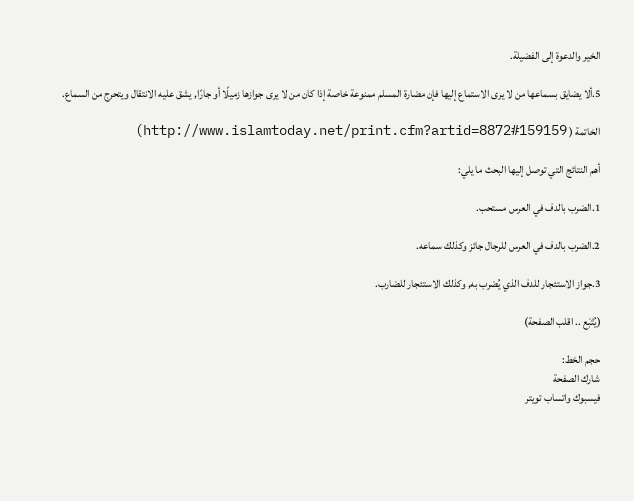الخير والدعوة إلى الفضيلة.

5.ألا يضايق بسماعها من لا يرى الاستماع إليها فإن مضارة المسلم ممنوعة خاصة إذا كان من لا يرى جوازها زميلًا أو جارًا, يشق عليه الانتقال ويتحرج من السماع.

الخاتمة ( http://www.islamtoday.net/print.cfm?artid=8872#159159)

أهم النتائج التي توصل إليها البحث ما يلي:

1.الضرب بالدف في العرس مستحب.

2.الضرب بالدف في العرس للرجال جائز وكذلك سماعه.

3.جواز الاستئجار للدف الذي يُضرب به, وكذلك الاستئجار للضارب.

(يُتْبَع .. اقلب الصفحة)

حجم الخط:
شارك الصفحة
فيسبوك واتساب تويتر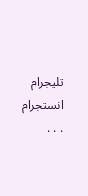تليجرام انستجرام
. . .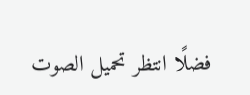فضلًا انتظر تحميل الصوت